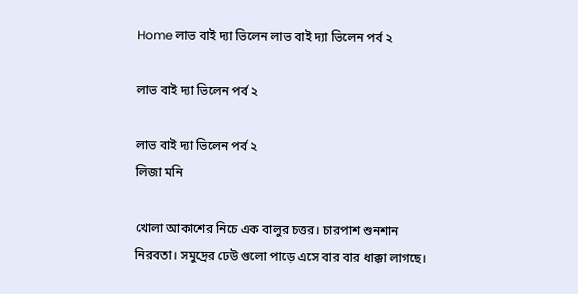Home লাভ বাই দ্যা ভিলেন লাভ বাই দ্যা ভিলেন পর্ব ২

লাভ বাই দ্যা ভিলেন পর্ব ২

লাভ বাই দ্যা ভিলেন পর্ব ২
লিজা মনি

খোলা আকাশের নিচে এক বালুর চত্তর। চারপাশ শুনশান নিরবতা। সমুদ্রের ঢেউ গুলো পাড়ে এসে বার বার ধাক্কা লাগছে।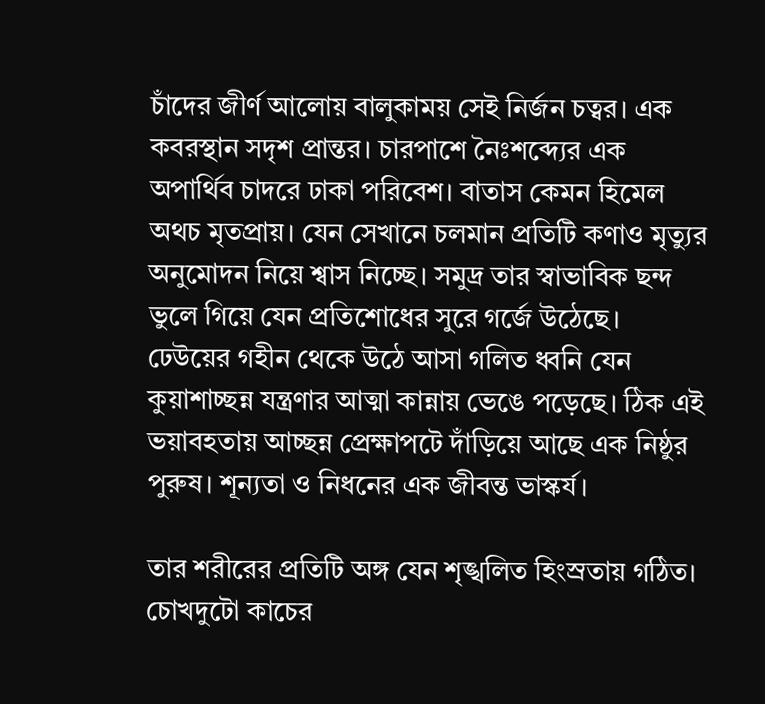চাঁদের জীর্ণ আলোয় বালুকাময় সেই নির্জন চত্বর। এক কবরস্থান সদৃশ প্রান্তর। চারপাশে নৈঃশব্দ্যের এক অপার্থিব চাদরে ঢাকা পরিবেশ। বাতাস কেমন হিমেল অথচ মৃতপ্রায়। যেন সেখানে চলমান প্রতিটি কণাও মৃত্যুর অনুমোদন নিয়ে শ্বাস নিচ্ছে। সমুদ্র তার স্বাভাবিক ছন্দ ভুলে গিয়ে যেন প্রতিশোধের সুরে গর্জে উঠেছে। ঢেউয়ের গহীন থেকে উঠে আসা গলিত ধ্বনি যেন কুয়াশাচ্ছন্ন যন্ত্রণার আত্মা কান্নায় ভেঙে পড়েছে। ঠিক এই ভয়াবহতায় আচ্ছন্ন প্রেক্ষাপটে দাঁড়িয়ে আছে এক নিষ্ঠুর পুরুষ। শূন্যতা ও নিধনের এক জীবন্ত ভাস্কর্য।

তার শরীরের প্রতিটি অঙ্গ যেন শৃঙ্খলিত হিংস্রতায় গঠিত।
চোখদুটো কাচের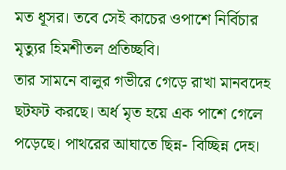মত ধূসর। তবে সেই কাচের ওপাশে নির্বিচার মৃত্যুর হিমশীতল প্রতিচ্ছবি।
তার সামনে বালুর গভীরে গেড়ে রাখা মানবদেহ ছটফট করছে। অর্ধ মৃত হয়ে এক পাশে গেলে পড়েছে। পাথরের আঘাতে ছিন্ন- বিচ্ছিন্ন দেহ।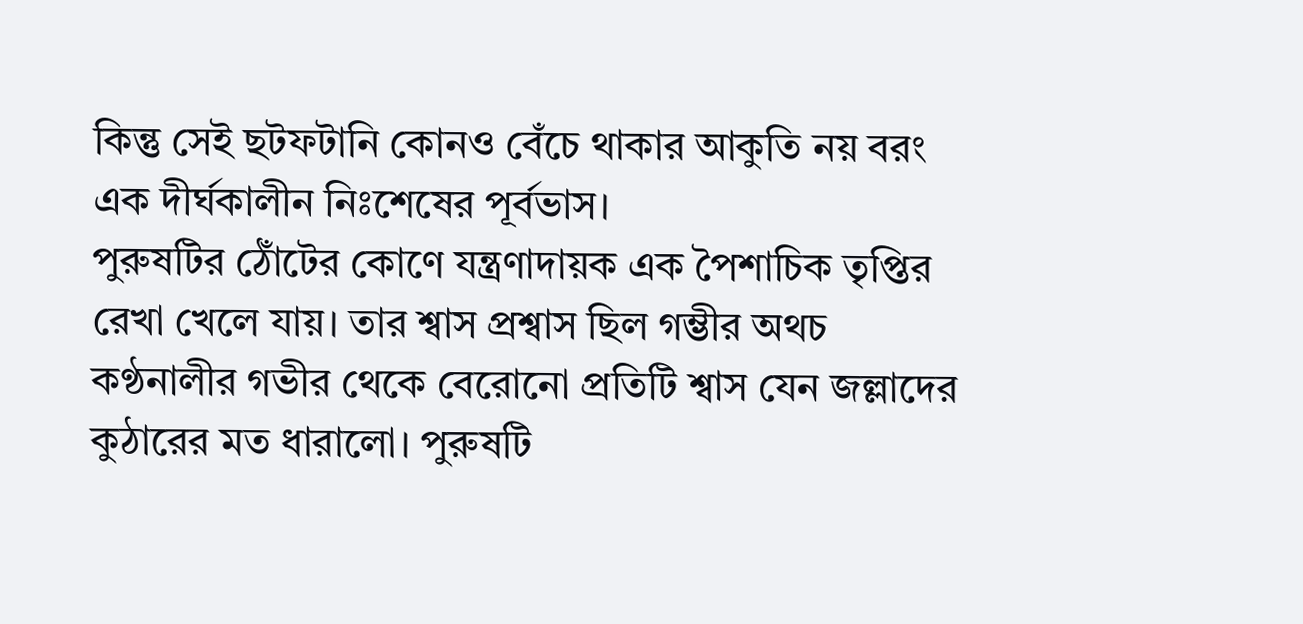কিন্তু সেই ছটফটানি কোনও বেঁচে থাকার আকুতি নয় বরং এক দীর্ঘকালীন নিঃশেষের পূর্বভাস।
পুরুষটির ঠোঁটের কোণে যন্ত্রণাদায়ক এক পৈশাচিক তৃপ্তির রেখা খেলে যায়। তার শ্বাস প্রশ্বাস ছিল গম্ভীর অথচ কণ্ঠনালীর গভীর থেকে বেরোনো প্রতিটি শ্বাস যেন জল্লাদের কুঠারের মত ধারালো। পুরুষটি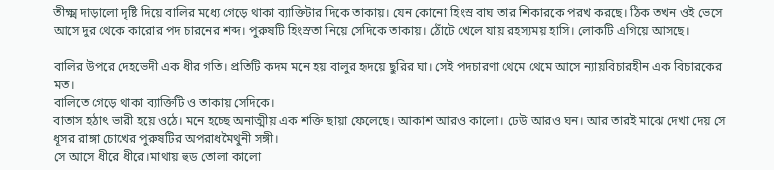তীক্ষ্ম দাড়ালো দৃষ্টি দিয়ে বালির মধ্যে গেড়ে থাকা ব্যাক্তিটার দিকে তাকায়। যেন কোনো হিংস্র বাঘ তার শিকারকে পরখ করছে। ঠিক তখন ওই ভেসে আসে দুর থেকে কারোর পদ চারনের শব্দ। পুরুষটি হিংস্রতা নিয়ে সেদিকে তাকায়। ঠোঁটে খেলে যায় রহস্যময় হাসি। লোকটি এগিয়ে আসছে।

বালির উপরে দেহভেদী এক ধীর গতি। প্রতিটি কদম মনে হয় বালুর হৃদয়ে ছুরির ঘা। সেই পদচারণা থেমে থেমে আসে ন্যায়বিচারহীন এক বিচারকের মত।
বালিতে গেড়ে থাকা ব্যাক্তিটি ও তাকায় সেদিকে।
বাতাস হঠাৎ ভারী হয়ে ওঠে। মনে হচ্ছে অনাত্মীয় এক শক্তি ছায়া ফেলেছে। আকাশ আরও কালো। ঢেউ আরও ঘন। আর তারই মাঝে দেখা দেয় সে ধূসর রাঙ্গা চোখের পুরুষটির অপরাধমৈথুনী সঙ্গী।
সে আসে ধীরে ধীরে।মাথায় হুড তোলা কালো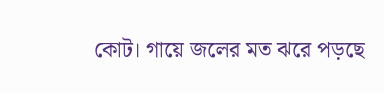কোট। গায়ে জলের মত ঝরে পড়ছে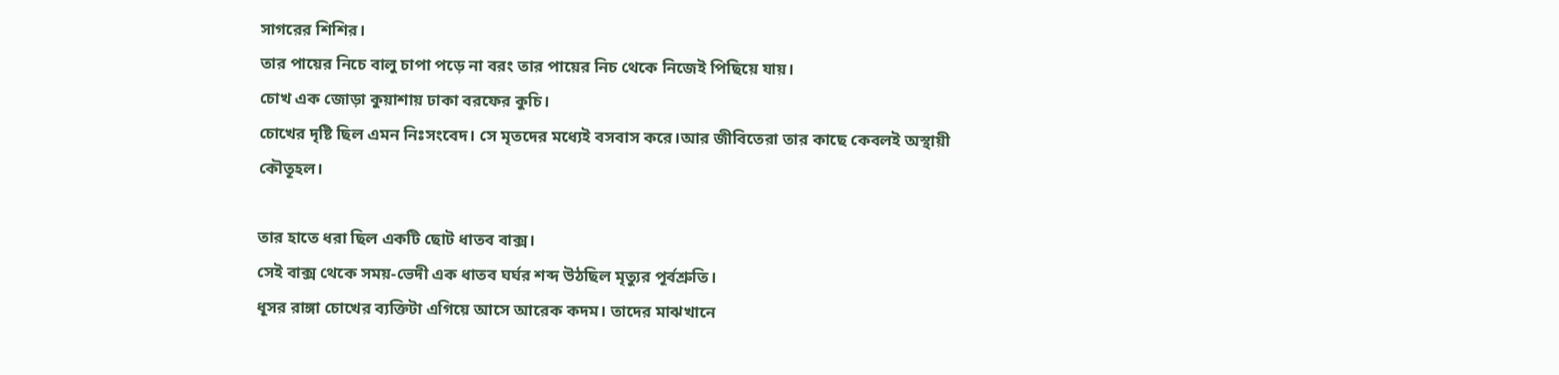সাগরের শিশির।
তার পায়ের নিচে বালু চাপা পড়ে না বরং তার পায়ের নিচ থেকে নিজেই পিছিয়ে যায়।
চোখ এক জোড়া কুয়াশায় ঢাকা বরফের কুচি।
চোখের দৃষ্টি ছিল এমন নিঃসংবেদ। সে মৃতদের মধ্যেই বসবাস করে।আর জীবিতেরা তার কাছে কেবলই অস্থায়ী কৌতূহল।

তার হাতে ধরা ছিল একটি ছোট ধাতব বাক্স।
সেই বাক্স থেকে সময়-ভেদী এক ধাতব ঘর্ঘর শব্দ উঠছিল মৃত্যুর পূর্বশ্রুতি।
ধূসর রাঙ্গা চোখের ব্যক্তিটা এগিয়ে আসে আরেক কদম। তাদের মাঝখানে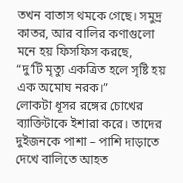তখন বাতাস থমকে গেছে। সমুদ্র কাতর, আর বালির কণাগুলো মনে হয় ফিসফিস করছে,
“দু’টি মৃত্যু একত্রিত হলে সৃষ্টি হয় এক অমোঘ নরক।”
লোকটা ধূসর রঙ্গের চোখের ব্যাক্তিটাকে ইশারা করে। তাদের দুইজনকে পাশা – পাশি দাড়াতে দেখে বালিতে আহত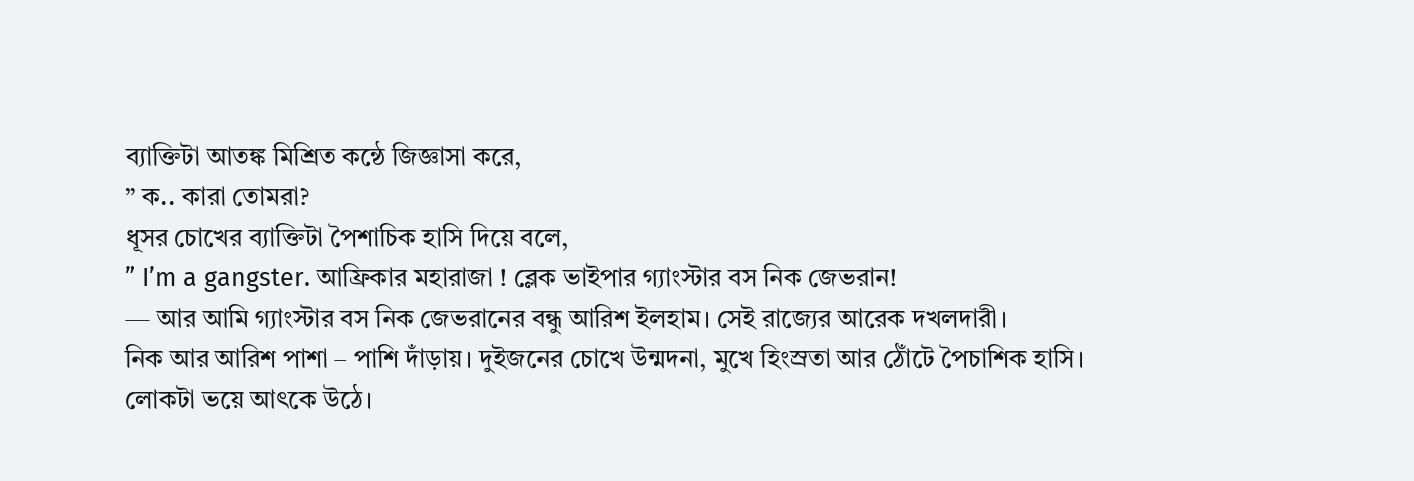ব্যাক্তিটা আতঙ্ক মিশ্রিত কন্ঠে জিজ্ঞাসা করে,
” ক.. কারা তোমরা?
ধূসর চোখের ব্যাক্তিটা পৈশাচিক হাসি দিয়ে বলে,
” I’m a gangster. আফ্রিকার মহারাজা ! ব্লেক ভাইপার গ্যাংস্টার বস নিক জেভরান!
— আর আমি গ্যাংস্টার বস নিক জেভরানের বন্ধু আরিশ ইলহাম। সেই রাজ্যের আরেক দখলদারী।
নিক আর আরিশ পাশা – পাশি দাঁড়ায়। দুইজনের চোখে উন্মদনা, মুখে হিংস্রতা আর ঠোঁটে পৈচাশিক হাসি।
লোকটা ভয়ে আৎকে উঠে।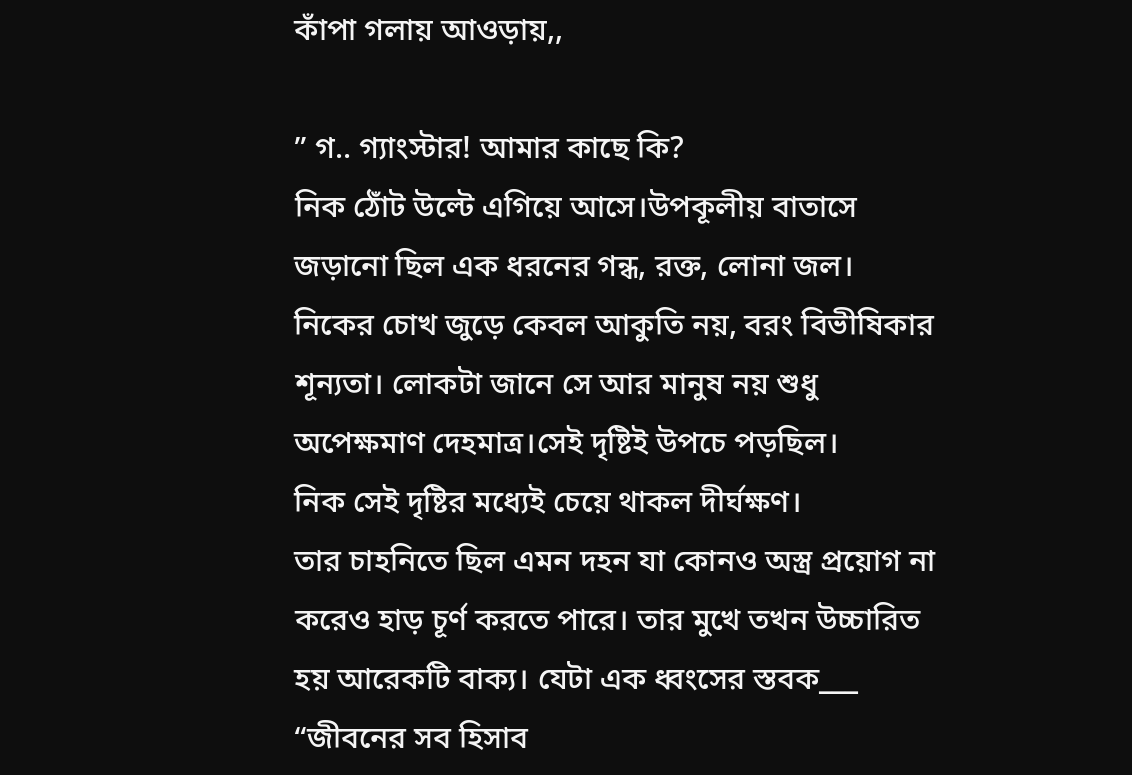কাঁপা গলায় আওড়ায়,,

” গ.. গ্যাংস্টার! আমার কাছে কি?
নিক ঠোঁট উল্টে এগিয়ে আসে।উপকূলীয় বাতাসে জড়ানো ছিল এক ধরনের গন্ধ, রক্ত, লোনা জল।
নিকের চোখ জুড়ে কেবল আকুতি নয়, বরং বিভীষিকার শূন্যতা। লোকটা জানে সে আর মানুষ নয় শুধু অপেক্ষমাণ দেহমাত্র।সেই দৃষ্টিই উপচে পড়ছিল।
নিক সেই দৃষ্টির মধ্যেই চেয়ে থাকল দীর্ঘক্ষণ।
তার চাহনিতে ছিল এমন দহন যা কোনও অস্ত্র প্রয়োগ না করেও হাড় চূর্ণ করতে পারে। তার মুখে তখন উচ্চারিত হয় আরেকটি বাক্য। যেটা এক ধ্বংসের স্তবক___
“জীবনের সব হিসাব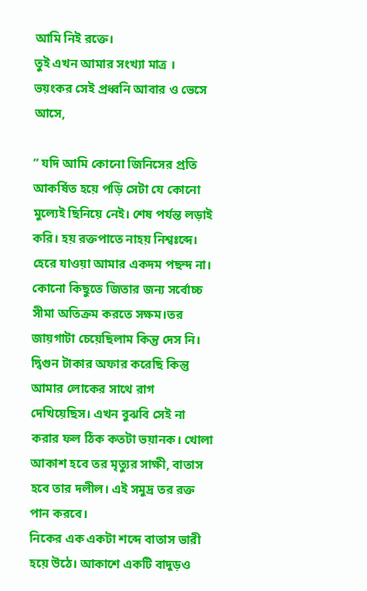আমি নিই রক্তে।
তুই এখন আমার সংখ্যা মাত্র ।
ভয়ংকর সেই প্রধ্বনি আবার ও ভেসে আসে,

” যদি আমি কোনো জিনিসের প্রতি আকর্ষিত হয়ে পড়ি সেটা যে কোনো মুল্যেই ছিনিয়ে নেই। শেষ পর্যন্ত লড়াই করি। হয় রক্তপাতে নাহয় নিশ্বঃব্দে। হেরে যাওয়া আমার একদম পছন্দ না। কোনো কিছুতে জিতার জন্য সর্বোচ্চ সীমা অতিক্রম করতে সক্ষম।তর জায়গাটা চেয়েছিলাম কিন্তু দেস নি। দ্বিগুন টাকার অফার করেছি কিন্তু আমার লোকের সাথে রাগ দেখিয়েছিস। এখন বুঝবি সেই না করার ফল ঠিক কতটা ভয়ানক। খোলা আকাশ হবে তর মৃত্যুর সাক্ষী, বাতাস হবে তার দলীল। এই সমুদ্র তর রক্ত পান করবে।
নিকের এক একটা শব্দে বাতাস ভারী হয়ে উঠে। আকাশে একটি বাদুড়ও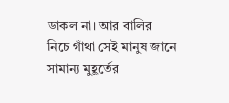ডাকল না। আর বালির নিচে গাঁথা সেই মানুষ জানে সামান্য মুহূর্তের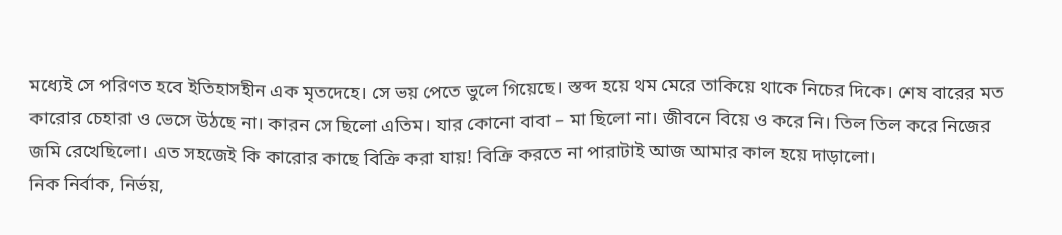মধ্যেই সে পরিণত হবে ইতিহাসহীন এক মৃতদেহে। সে ভয় পেতে ভুলে গিয়েছে। স্তব্দ হয়ে থম মেরে তাকিয়ে থাকে নিচের দিকে। শেষ বারের মত কারোর চেহারা ও ভেসে উঠছে না। কারন সে ছিলো এতিম। যার কোনো বাবা – মা ছিলো না। জীবনে বিয়ে ও করে নি। তিল তিল করে নিজের জমি রেখেছিলো। এত সহজেই কি কারোর কাছে বিক্রি করা যায়! বিক্রি করতে না পারাটাই আজ আমার কাল হয়ে দাড়ালো।
নিক নির্বাক, নির্ভয়,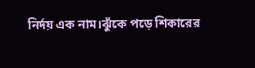নির্দয় এক নাম।ঝুঁকে পড়ে শিকারের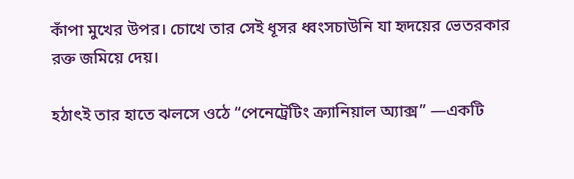কাঁপা মুখের উপর। চোখে তার সেই ধূসর ধ্বংসচাউনি যা হৃদয়ের ভেতরকার রক্ত জমিয়ে দেয়।

হঠাৎই তার হাতে ঝলসে ওঠে “পেনেট্রেটিং ক্র্যানিয়াল অ্যাক্স” —একটি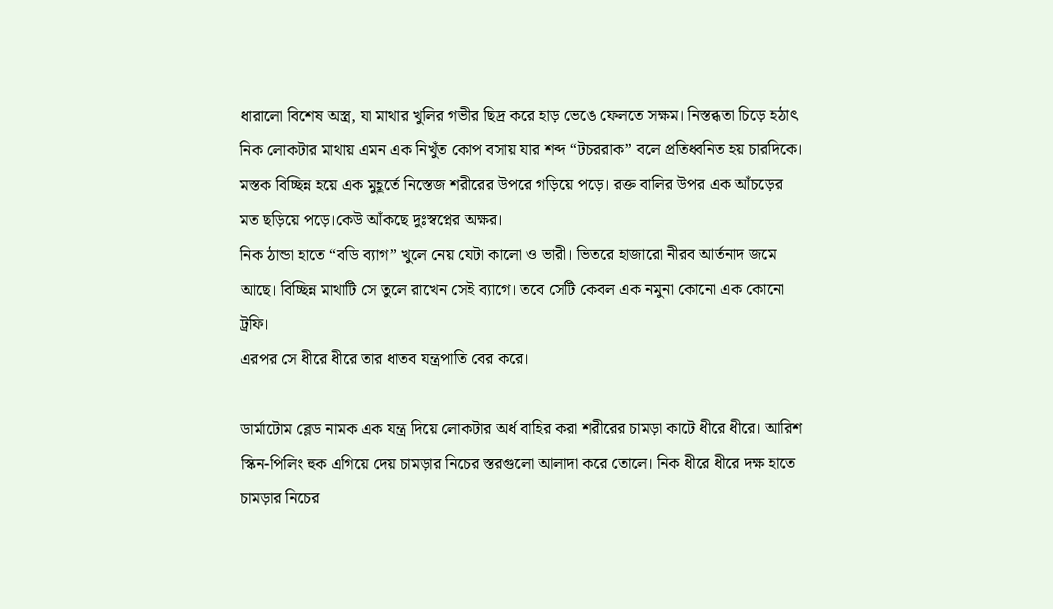ধারালো বিশেষ অস্ত্র, যা মাথার খুলির গভীর ছিদ্র করে হাড় ভেঙে ফেলতে সক্ষম। নিস্তব্ধতা চিড়ে হঠাৎ নিক লোকটার মাথায় এমন এক নিখুঁত কোপ বসায় যার শব্দ “টচররাক” বলে প্রতিধ্বনিত হয় চারদিকে।
মস্তক বিচ্ছিন্ন হয়ে এক মুহূর্তে নিস্তেজ শরীরের উপরে গড়িয়ে পড়ে। রক্ত বালির উপর এক আঁচড়ের মত ছড়িয়ে পড়ে।কেউ আঁকছে দুঃস্বপ্নের অক্ষর।
নিক ঠান্ডা হাতে “বডি ব্যাগ” খুলে নেয় যেটা কালো ও ভারী। ভিতরে হাজারো নীরব আর্তনাদ জমে আছে। বিচ্ছিন্ন মাথাটি সে তুলে রাখেন সেই ব্যাগে। তবে সেটি কেবল এক নমুনা কোনো এক কোনো ট্রফি।
এরপর সে ধীরে ধীরে তার ধাতব যন্ত্রপাতি বের করে।

ডার্মাটোম ব্লেড নামক এক যন্ত্র দিয়ে লোকটার অর্ধ বাহির করা শরীরের চামড়া কাটে ধীরে ধীরে। আরিশ স্কিন-পিলিং হুক এগিয়ে দেয় চামড়ার নিচের স্তরগুলো আলাদা করে তোলে। নিক ধীরে ধীরে দক্ষ হাতে চামড়ার নিচের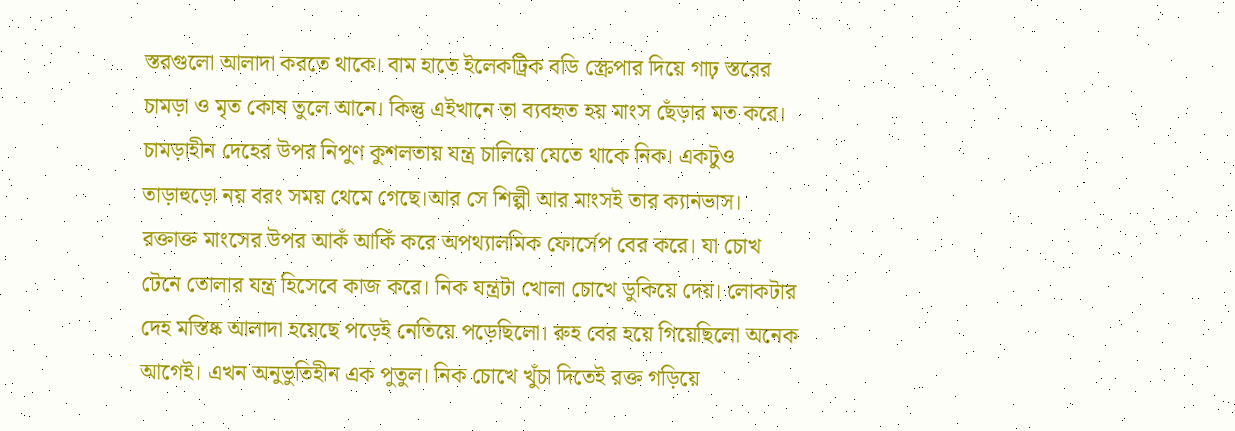স্তরগুলো আলাদা করতে থাকে। বাম হাতে ইলেকট্রিক বডি স্ক্রেপার দিয়ে গাঢ় স্তরের চামড়া ও মৃত কোষ তুলে আনে। কিন্তু এইখানে তা ব্যবহৃত হয় মাংস ছেঁড়ার মত করে।
চামড়াহীন দেহের উপর নিপুণ কুশলতায় যন্ত্র চালিয়ে যেতে থাকে নিক। একটুও তাড়াহুড়ো নয় বরং সময় থেমে গেছে।আর সে শিল্পী আর মাংসই তার ক্যানভাস।
রক্তাক্ত মাংসের উপর আকঁ আকিঁ করে অপথ্যালমিক ফোর্সেপ বের করে। যা চোখ টেনে তোলার যন্ত্র হিসেবে কাজ করে। নিক যন্ত্রটা খোলা চোখে ডুকিয়ে দেয়। লোকটার দেহ মস্তিষ্ক আলাদা হয়েছে পড়েই নেতিয়ে পড়েছিলো। রুহ বের হয়ে গিয়েছিলো অনেক আগেই। এখন অনুভুতিহীন এক পুতুল। নিক চোখে খুঁচা দিতেই রক্ত গড়িয়ে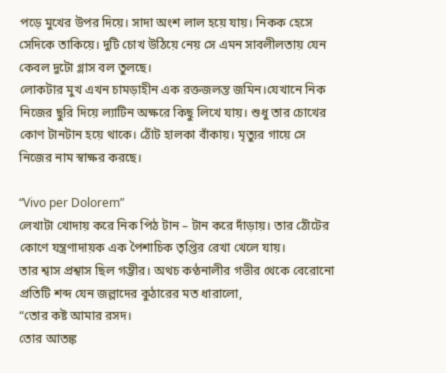পড়ে মুখের উপর দিয়ে। সাদা অংশ লাল হয়ে যায়। নিকক হেসে সেদিকে তাকিয়ে। দুটি চোখ উঠিয়ে নেয় সে এমন সাবলীলতায় যেন কেবল দুটো গ্লাস বল তুলছে।
লোকটার মুখ এখন চামড়াহীন এক রক্তজলন্ত জমিন।যেখানে নিক নিজের ছুরি দিয়ে ল্যাটিন অক্ষরে কিছু লিখে যায়। শুধু তার চোখের কোণ টানটান হয়ে থাকে। ঠোঁট হালকা বাঁকায়। মৃত্যুর গায়ে সে নিজের নাম স্বাক্ষর করছে।

“Vivo per Dolorem”
লেখাটা খোদায় করে নিক পিঠ টান – টান করে দাঁড়ায়। তার ঠোঁটের কোণে যন্ত্রণাদায়ক এক পৈশাচিক তৃপ্তির রেখা খেলে যায়।
তার শ্বাস প্রশ্বাস ছিল গম্ভীর। অথচ কণ্ঠনালীর গভীর থেকে বেরোনো প্রতিটি শব্দ যেন জল্লাদের কুঠারের মত ধারালো,
“তোর কষ্ট আমার রসদ।
তোর আতঙ্ক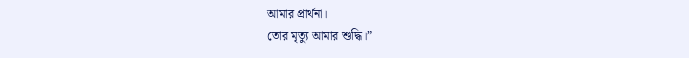আমার প্রার্থনা।
তোর মৃত্যু আমার শুদ্ধি।”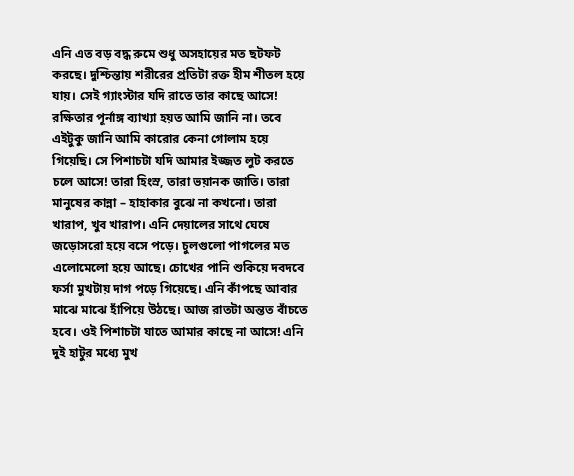এনি এত বড় বদ্ধ রুমে শুধু অসহায়ের মত ছটফট করছে। দুশ্চিন্তায় শরীরের প্রতিটা রক্ত হীম শীতল হয়ে যায়। সেই গ্যাংস্টার যদি রাতে তার কাছে আসে! রক্ষিতার পূর্নাঙ্গ ব্যাখ্যা হয়ত আমি জানি না। তবে এইটুকু জানি আমি কারোর কেনা গোলাম হয়ে গিয়েছি। সে পিশাচটা যদি আমার ইজ্জত লুট করতে চলে আসে! তারা হিংস্র, তারা ভয়ানক জাতি। তারা মানুষের কান্না – হাহাকার বুঝে না কখনো। তারা খারাপ, খুব খারাপ। এনি দেয়ালের সাথে ঘেষে জড়োসরো হয়ে বসে পড়ে। চুলগুলো পাগলের মত এলোমেলো হয়ে আছে। চোখের পানি শুকিয়ে দবদবে ফর্সা মুখটায় দাগ পড়ে গিয়েছে। এনি কাঁপছে আবার মাঝে মাঝে হাঁপিয়ে উঠছে। আজ রাতটা অন্তত বাঁচতে হবে। ওই পিশাচটা যাতে আমার কাছে না আসে! এনি দুই হাটুর মধ্যে মুখ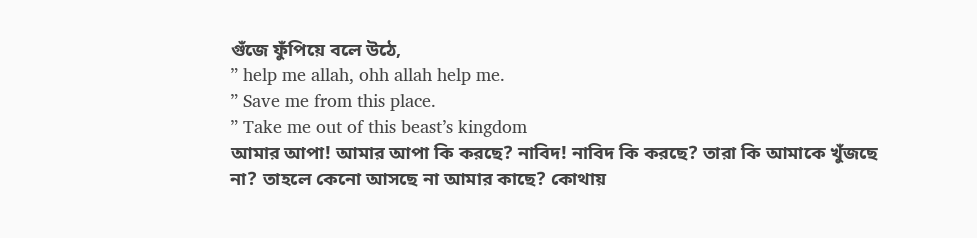গুঁজে ফুঁপিয়ে বলে উঠে,
” help me allah, ohh allah help me.
” Save me from this place.
” Take me out of this beast’s kingdom
আমার আপা! আমার আপা কি করছে? নাবিদ! নাবিদ কি করছে? তারা কি আমাকে খুঁজছে না? তাহলে কেনো আসছে না আমার কাছে? কোথায়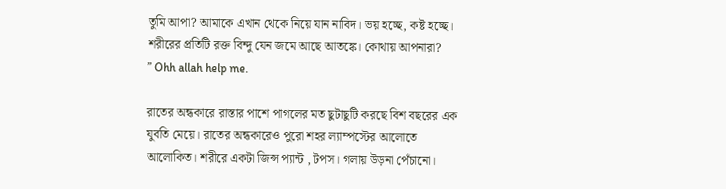তুমি আপা? আমাকে এখান থেকে নিয়ে যান নাবিদ। ভয় হচ্ছে, কষ্ট হচ্ছে। শরীরের প্রতিটি রক্ত বিন্দু যেন জমে আছে আতঙ্কে। কোথায় আপনারা?
” Ohh allah help me.

রাতের অন্ধকারে রাস্তার পাশে পাগলের মত ছুটাছুটি করছে বিশ বছরের এক যুবতি মেয়ে। রাতের অন্ধকারেও পুরো শহর ল্যাম্পস্টের আলোতে আলোকিত। শরীরে একটা জিন্স প্যান্ট , টপস। গলায় উড়না পেঁচানো।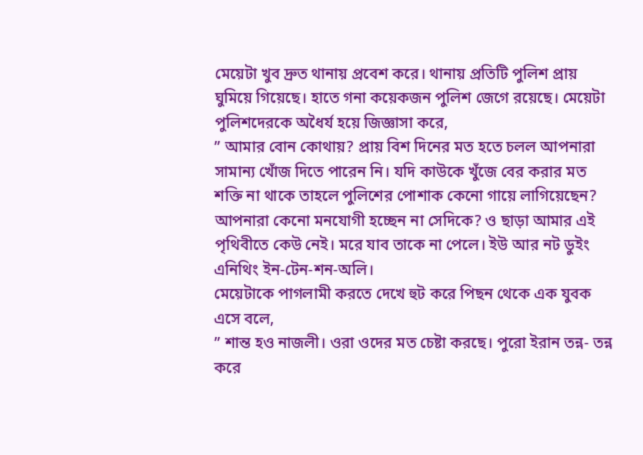মেয়েটা খুব দ্রুত থানায় প্রবেশ করে। থানায় প্রতিটি পুলিশ প্রায় ঘুমিয়ে গিয়েছে। হাতে গনা কয়েকজন পুলিশ জেগে রয়েছে। মেয়েটা পুলিশদেরকে অধৈর্য হয়ে জিজ্ঞাসা করে,
” আমার বোন কোথায়? প্রায় বিশ দিনের মত হতে চলল আপনারা সামান্য খোঁজ দিতে পারেন নি। যদি কাউকে খুঁজে বের করার মত শক্তি না থাকে তাহলে পুলিশের পোশাক কেনো গায়ে লাগিয়েছেন? আপনারা কেনো মনযোগী হচ্ছেন না সেদিকে? ও ছাড়া আমার এই পৃথিবীতে কেউ নেই। মরে যাব তাকে না পেলে। ইউ আর নট ডুইং এনিথিং ইন-টেন-শন-অলি।
মেয়েটাকে পাগলামী করতে দেখে হুট করে পিছন থেকে এক যুবক এসে বলে,
” শান্ত হও নাজলী। ওরা ওদের মত চেষ্টা করছে। পুরো ইরান তন্ন- তন্ন করে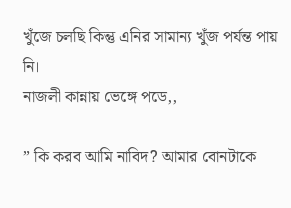খুঁজে চলছি কিন্তু এনির সামান্য খুঁজ পর্যন্ত পায় নি।
নাজলী কান্নায় ভেঙ্গে পডে,,

” কি করব আমি নাবিদ? আমার বোনটাকে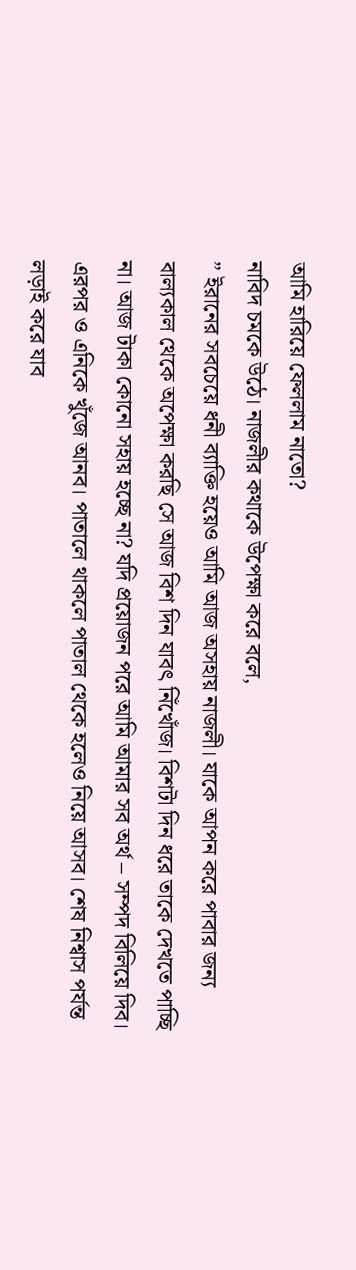আমি হারিয়ে ফেললাম নাতো?
নাবিদ চমকে উঠে। নাজলীর কথাকে উপেক্ষা করে বলে,
” ইরানের সবচেয়ে ধনী ব্যাক্তি হয়েও আমি আজ অসহায় নাজলী। যাকে আপন করে পাবার জন্য বাল্যকাল থেকে অপেক্ষা করছি সে আজ বিশ দিন যাবৎ নিঁখোঁজ। বিশটা দিন ধরে তাকে দেখতে পাচ্ছি না। আজ টাকা কোনো সহায় হচ্ছে না? যদি প্রয়োজন পরে আমি আমার সব অর্থ – সম্পদ বিলিয়ে দিব। এরপর ও এনিকে খুঁজে আনব। পাতালে থাকলে পাতাল থেকে হলেও নিয়ে আসব। শেষ নিশ্বাস পর্যন্ত লড়াই করে যাব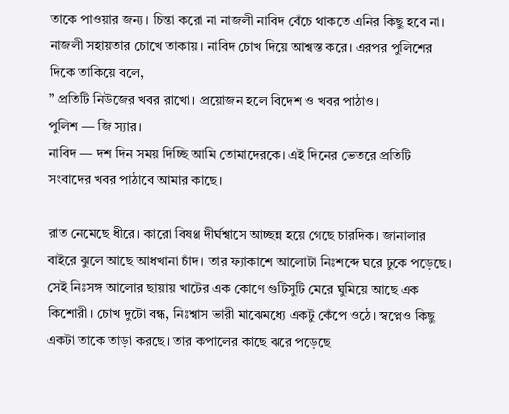তাকে পাওয়ার জন্য। চিন্তা করো না নাজলী নাবিদ বেঁচে থাকতে এনির কিছু হবে না।
নাজলী সহায়তার চোখে তাকায়। নাবিদ চোখ দিয়ে আশ্বস্ত করে। এরপর পুলিশের দিকে তাকিয়ে বলে,
” প্রতিটি নিউজের খবর রাখো। প্রয়োজন হলে বিদেশ ও খবর পাঠাও।
পুলিশ — জি স্যার।
নাবিদ — দশ দিন সময় দিচ্ছি আমি তোমাদেরকে। এই দিনের ভেতরে প্রতিটি সংবাদের খবর পাঠাবে আমার কাছে।

রাত নেমেছে ধীরে। কারো বিষণ্ণ দীর্ঘশ্বাসে আচ্ছন্ন হয়ে গেছে চারদিক। জানালার বাইরে ঝুলে আছে আধখানা চাঁদ। তার ফ্যাকাশে আলোটা নিঃশব্দে ঘরে ঢুকে পড়েছে। সেই নিঃসঙ্গ আলোর ছায়ায় খাটের এক কোণে গুটিসুটি মেরে ঘুমিয়ে আছে এক কিশোরী। চোখ দুটো বন্ধ, নিঃশ্বাস ভারী মাঝেমধ্যে একটু কেঁপে ওঠে। স্বপ্নেও কিছু একটা তাকে তাড়া করছে। তার কপালের কাছে ঝরে পড়েছে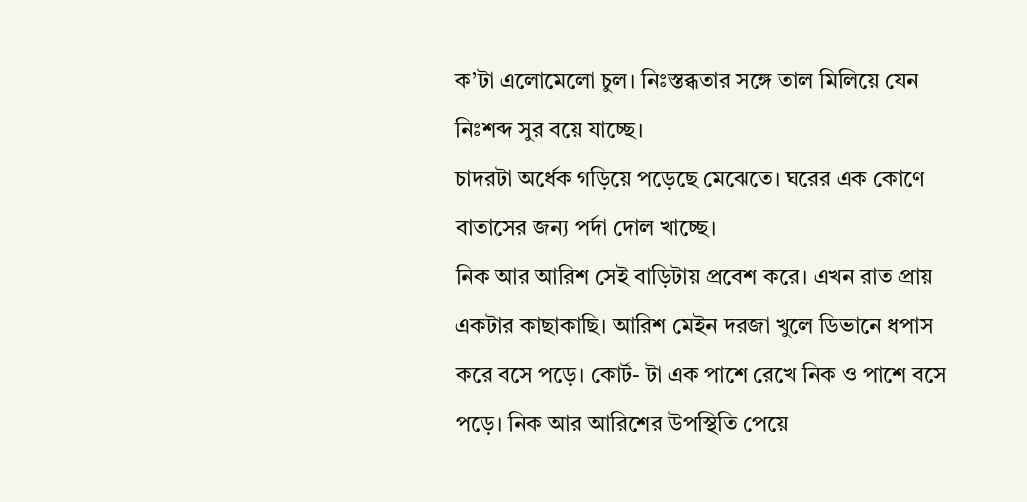ক’টা এলোমেলো চুল। নিঃস্তব্ধতার সঙ্গে তাল মিলিয়ে যেন নিঃশব্দ সুর বয়ে যাচ্ছে।
চাদরটা অর্ধেক গড়িয়ে পড়েছে মেঝেতে। ঘরের এক কোণে বাতাসের জন্য পর্দা দোল খাচ্ছে।
নিক আর আরিশ সেই বাড়িটায় প্রবেশ করে। এখন রাত প্রায় একটার কাছাকাছি। আরিশ মেইন দরজা খুলে ডিভানে ধপাস করে বসে পড়ে। কোর্ট- টা এক পাশে রেখে নিক ও পাশে বসে পড়ে। নিক আর আরিশের উপস্থিতি পেয়ে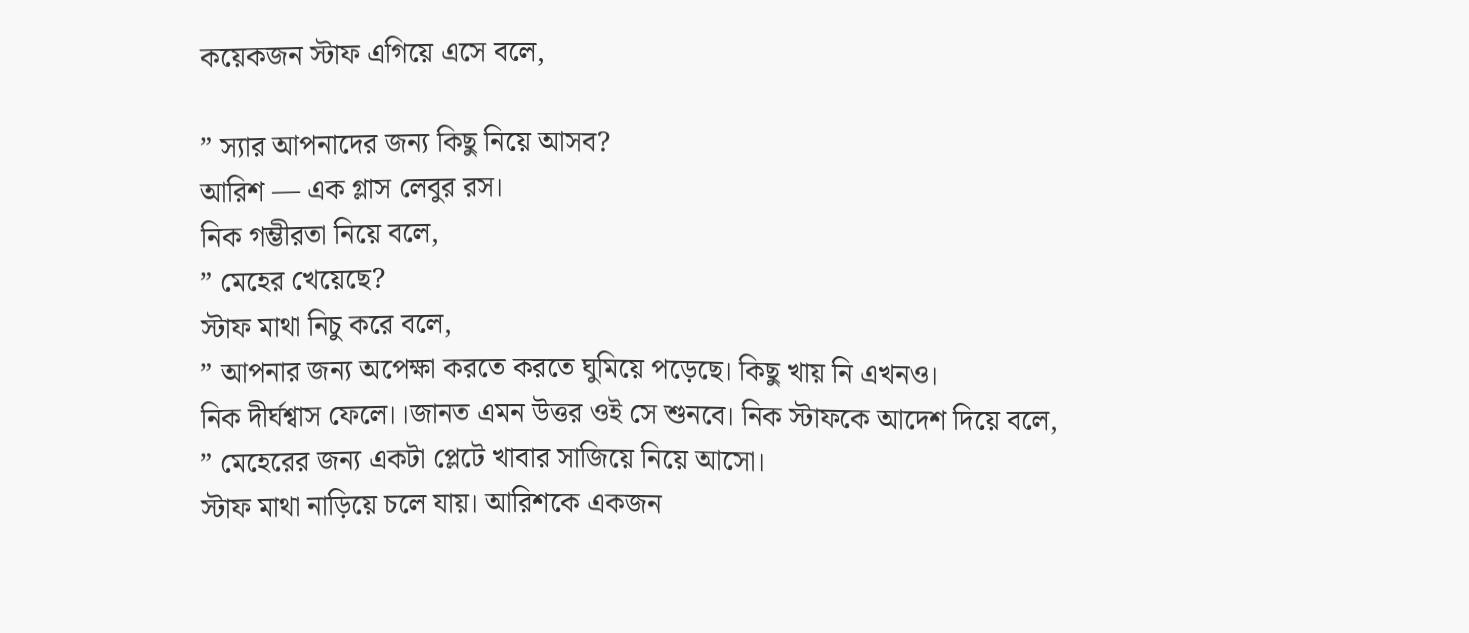কয়েকজন স্টাফ এগিয়ে এসে বলে,

” স্যার আপনাদের জন্য কিছু নিয়ে আসব?
আরিশ — এক গ্লাস লেবুর রস।
নিক গম্ভীরতা নিয়ে বলে,
” মেহের খেয়েছে?
স্টাফ মাথা নিচু করে বলে,
” আপনার জন্য অপেক্ষা করতে করতে ঘুমিয়ে পড়েছে। কিছু খায় নি এখনও।
নিক দীর্ঘশ্বাস ফেলে।।জানত এমন উত্তর ওই সে শুনবে। নিক স্টাফকে আদেশ দিয়ে বলে,
” মেহেরের জন্য একটা প্লেটে খাবার সাজিয়ে নিয়ে আসো।
স্টাফ মাথা নাড়িয়ে চলে যায়। আরিশকে একজন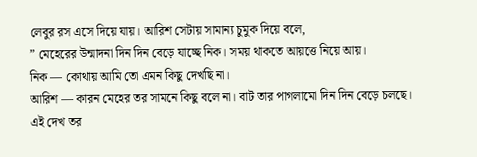লেবুর রস এসে দিয়ে যায়। আরিশ সেটায় সামান্য চুমুক দিয়ে বলে,
” মেহেরের উন্মাদনা দিন দিন বেড়ে যাচ্ছে নিক। সময় থাকতে আয়ত্তে নিয়ে আয়।
নিক — কোথায় আমি তো এমন কিছু দেখছি না।
আরিশ — কারন মেহের তর সামনে কিছু বলে না। বাট তার পাগলামো দিন দিন বেড়ে চলছে। এই দেখ তর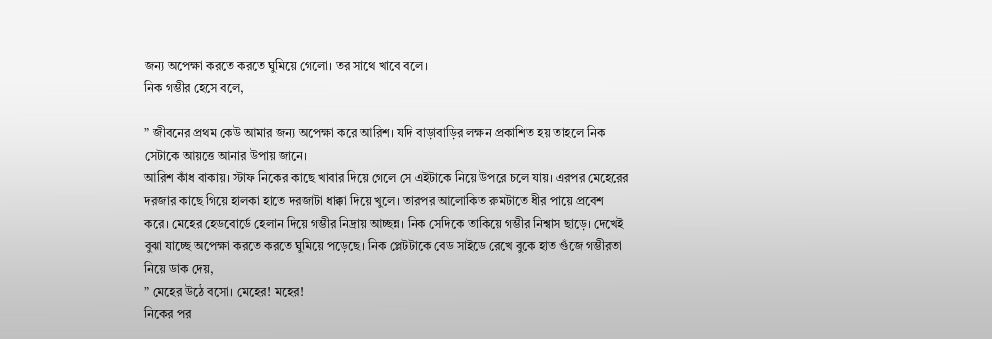জন্য অপেক্ষা করতে করতে ঘুমিয়ে গেলো। তর সাথে খাবে বলে।
নিক গম্ভীর হেসে বলে,

” জীবনের প্রথম কেউ আমার জন্য অপেক্ষা করে আরিশ। যদি বাড়াবাড়ির লক্ষন প্রকাশিত হয় তাহলে নিক সেটাকে আয়ত্তে আনার উপায় জানে।
আরিশ কাঁধ বাকায়। স্টাফ নিকের কাছে খাবার দিয়ে গেলে সে এইটাকে নিয়ে উপরে চলে যায়। এরপর মেহেরের দরজার কাছে গিয়ে হালকা হাতে দরজাটা ধাক্কা দিয়ে খুলে। তারপর আলোকিত রুমটাতে ধীর পায়ে প্রবেশ করে। মেহের হেডবোর্ডে হেলান দিয়ে গম্ভীর নিদ্রায় আচ্ছন্ন। নিক সেদিকে তাকিয়ে গম্ভীর নিশ্বাস ছাড়ে। দেখেই বুঝা যাচ্ছে অপেক্ষা করতে করতে ঘুমিয়ে পড়েছে। নিক প্লেটটাকে বেড সাইডে রেখে বুকে হাত গুঁজে গম্ভীরতা নিয়ে ডাক দেয়,
” মেহের উঠে বসো। মেহের! মহের!
নিকের পর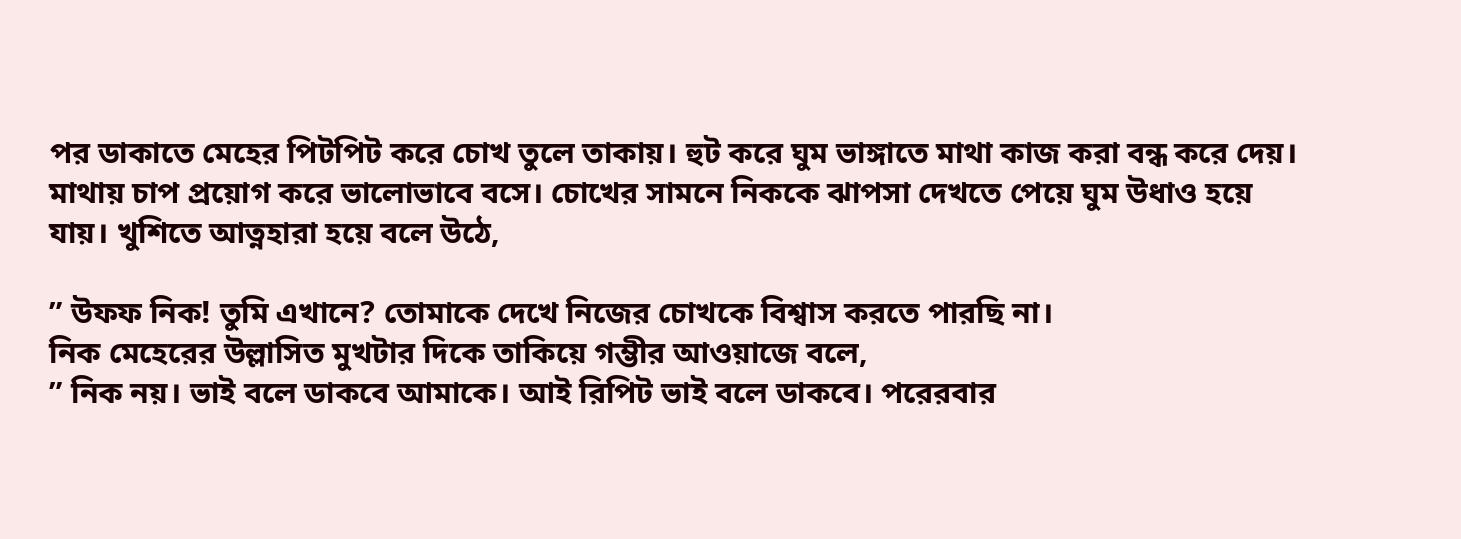পর ডাকাতে মেহের পিটপিট করে চোখ তুলে তাকায়। হুট করে ঘুম ভাঙ্গাতে মাথা কাজ করা বন্ধ করে দেয়। মাথায় চাপ প্রয়োগ করে ভালোভাবে বসে। চোখের সামনে নিককে ঝাপসা দেখতে পেয়ে ঘুম উধাও হয়ে যায়। খুশিতে আত্নহারা হয়ে বলে উঠে,

” উফফ নিক! তুমি এখানে? তোমাকে দেখে নিজের চোখকে বিশ্বাস করতে পারছি না।
নিক মেহেরের উল্লাসিত মুখটার দিকে তাকিয়ে গম্ভীর আওয়াজে বলে,
” নিক নয়। ভাই বলে ডাকবে আমাকে। আই রিপিট ভাই বলে ডাকবে। পরেরবার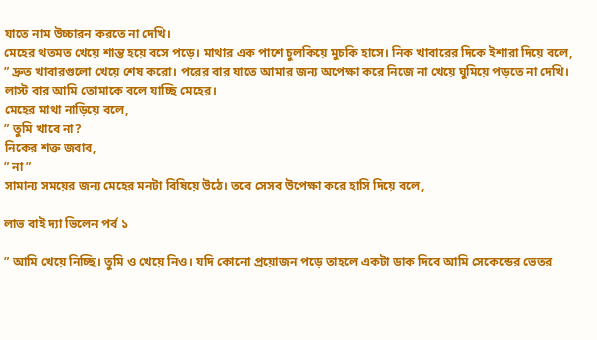যাতে নাম উচ্চারন করতে না দেখি।
মেহের থতমত খেয়ে শান্ত হয়ে বসে পড়ে। মাথার এক পাশে চুলকিয়ে মুচকি হাসে। নিক খাবারের দিকে ইশারা দিয়ে বলে,
” দ্রুত খাবারগুলো খেয়ে শেষ করো। পরের বার যাতে আমার জন্য অপেক্ষা করে নিজে না খেয়ে ঘুমিয়ে পড়তে না দেখি। লাস্ট বার আমি তোমাকে বলে যাচ্ছি মেহের।
মেহের মাথা নাড়িয়ে বলে,
” তুমি খাবে না?
নিকের শক্ত জবাব,
” না ”
সামান্য সময়ের জন্য মেহের মনটা বিষিয়ে উঠে। তবে সেসব উপেক্ষা করে হাসি দিয়ে বলে,

লাভ বাই দ্যা ভিলেন পর্ব ১

” আমি খেয়ে নিচ্ছি। তুমি ও খেয়ে নিও। যদি কোনো প্রয়োজন পড়ে তাহলে একটা ডাক দিবে আমি সেকেন্ডের ভেতর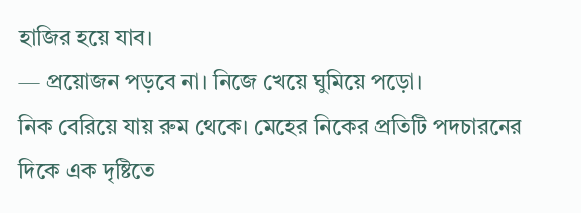হাজির হয়ে যাব।
— প্রয়োজন পড়বে না। নিজে খেয়ে ঘুমিয়ে পড়ো।
নিক বেরিয়ে যায় রুম থেকে। মেহের নিকের প্রতিটি পদচারনের দিকে এক দৃষ্টিতে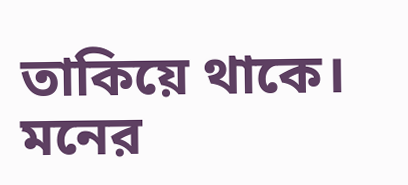তাকিয়ে থাকে। মনের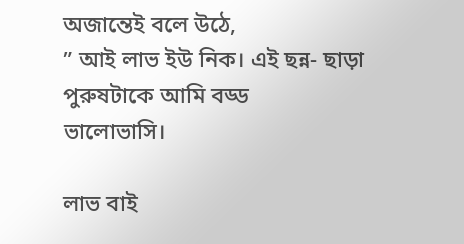অজান্তেই বলে উঠে,
” আই লাভ ইউ নিক। এই ছন্ন- ছাড়া পুরুষটাকে আমি বড্ড
ভালোভাসি।

লাভ বাই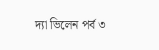দ্যা ভিলেন পর্ব ৩